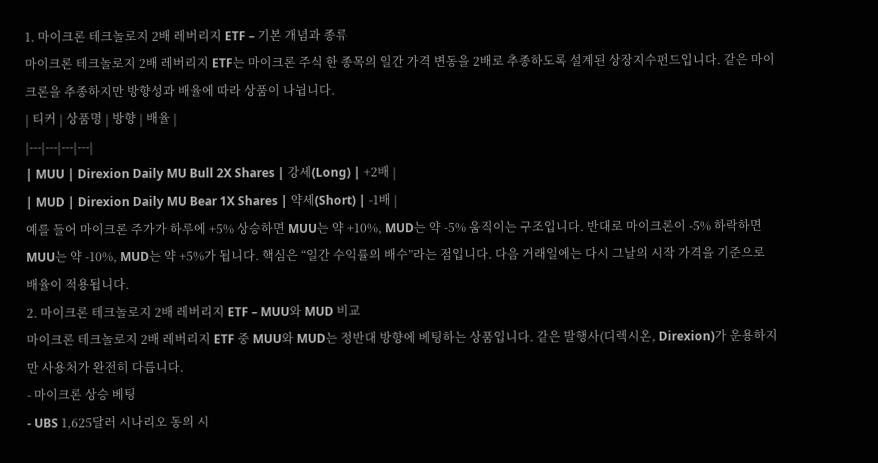1. 마이크론 테크놀로지 2배 레버리지 ETF – 기본 개념과 종류
마이크론 테크놀로지 2배 레버리지 ETF는 마이크론 주식 한 종목의 일간 가격 변동을 2배로 추종하도록 설계된 상장지수펀드입니다. 같은 마이크론을 추종하지만 방향성과 배율에 따라 상품이 나뉩니다.
| 티커 | 상품명 | 방향 | 배율 |
|---|---|---|---|
| MUU | Direxion Daily MU Bull 2X Shares | 강세(Long) | +2배 |
| MUD | Direxion Daily MU Bear 1X Shares | 약세(Short) | -1배 |
예를 들어 마이크론 주가가 하루에 +5% 상승하면 MUU는 약 +10%, MUD는 약 -5% 움직이는 구조입니다. 반대로 마이크론이 -5% 하락하면 MUU는 약 -10%, MUD는 약 +5%가 됩니다. 핵심은 “일간 수익률의 배수”라는 점입니다. 다음 거래일에는 다시 그날의 시작 가격을 기준으로 배율이 적용됩니다.
2. 마이크론 테크놀로지 2배 레버리지 ETF – MUU와 MUD 비교
마이크론 테크놀로지 2배 레버리지 ETF 중 MUU와 MUD는 정반대 방향에 베팅하는 상품입니다. 같은 발행사(디렉시온, Direxion)가 운용하지만 사용처가 완전히 다릅니다.
- 마이크론 상승 베팅
- UBS 1,625달러 시나리오 동의 시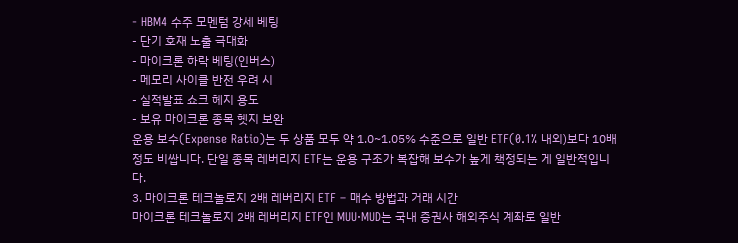- HBM4 수주 모멘텀 강세 베팅
- 단기 호재 노출 극대화
- 마이크론 하락 베팅(인버스)
- 메모리 사이클 반전 우려 시
- 실적발표 쇼크 헤지 용도
- 보유 마이크론 종목 헷지 보완
운용 보수(Expense Ratio)는 두 상품 모두 약 1.0~1.05% 수준으로 일반 ETF(0.1% 내외)보다 10배 정도 비쌉니다. 단일 종목 레버리지 ETF는 운용 구조가 복잡해 보수가 높게 책정되는 게 일반적입니다.
3. 마이크론 테크놀로지 2배 레버리지 ETF – 매수 방법과 거래 시간
마이크론 테크놀로지 2배 레버리지 ETF인 MUU·MUD는 국내 증권사 해외주식 계좌로 일반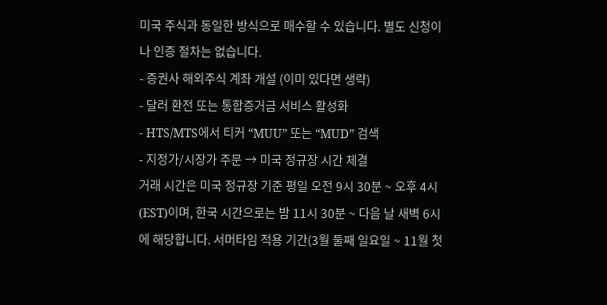미국 주식과 동일한 방식으로 매수할 수 있습니다. 별도 신청이나 인증 절차는 없습니다.
- 증권사 해외주식 계좌 개설 (이미 있다면 생략)
- 달러 환전 또는 통합증거금 서비스 활성화
- HTS/MTS에서 티커 “MUU” 또는 “MUD” 검색
- 지정가/시장가 주문 → 미국 정규장 시간 체결
거래 시간은 미국 정규장 기준 평일 오전 9시 30분 ~ 오후 4시(EST)이며, 한국 시간으로는 밤 11시 30분 ~ 다음 날 새벽 6시에 해당합니다. 서머타임 적용 기간(3월 둘째 일요일 ~ 11월 첫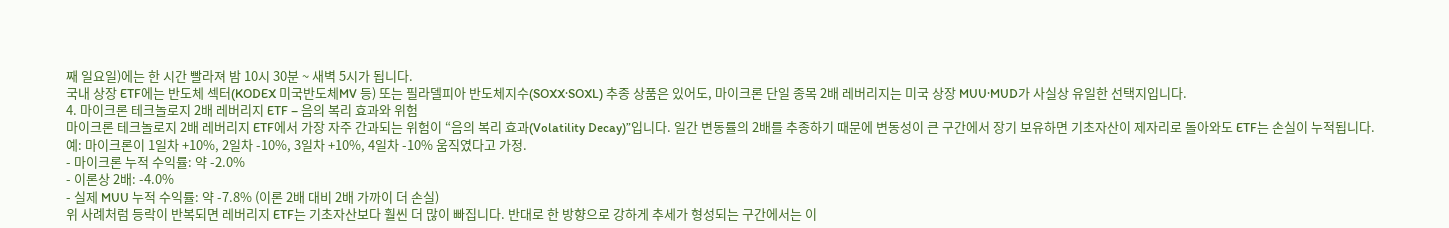째 일요일)에는 한 시간 빨라져 밤 10시 30분 ~ 새벽 5시가 됩니다.
국내 상장 ETF에는 반도체 섹터(KODEX 미국반도체MV 등) 또는 필라델피아 반도체지수(SOXX·SOXL) 추종 상품은 있어도, 마이크론 단일 종목 2배 레버리지는 미국 상장 MUU·MUD가 사실상 유일한 선택지입니다.
4. 마이크론 테크놀로지 2배 레버리지 ETF – 음의 복리 효과와 위험
마이크론 테크놀로지 2배 레버리지 ETF에서 가장 자주 간과되는 위험이 “음의 복리 효과(Volatility Decay)”입니다. 일간 변동률의 2배를 추종하기 때문에 변동성이 큰 구간에서 장기 보유하면 기초자산이 제자리로 돌아와도 ETF는 손실이 누적됩니다.
예: 마이크론이 1일차 +10%, 2일차 -10%, 3일차 +10%, 4일차 -10% 움직였다고 가정.
- 마이크론 누적 수익률: 약 -2.0%
- 이론상 2배: -4.0%
- 실제 MUU 누적 수익률: 약 -7.8% (이론 2배 대비 2배 가까이 더 손실)
위 사례처럼 등락이 반복되면 레버리지 ETF는 기초자산보다 훨씬 더 많이 빠집니다. 반대로 한 방향으로 강하게 추세가 형성되는 구간에서는 이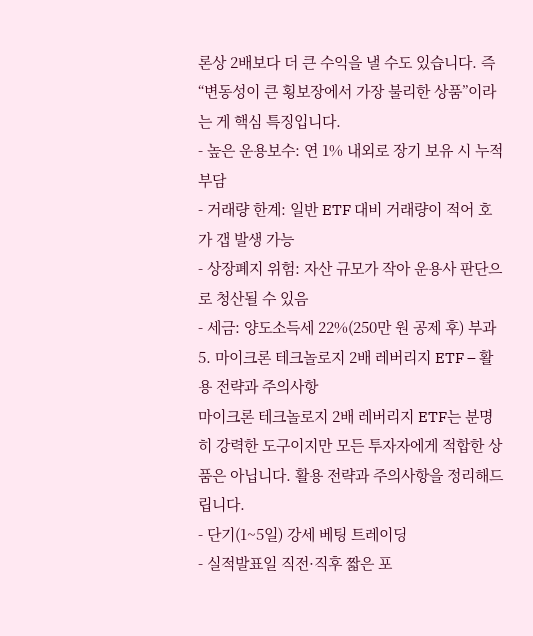론상 2배보다 더 큰 수익을 낼 수도 있습니다. 즉 “변동성이 큰 횡보장에서 가장 불리한 상품”이라는 게 핵심 특징입니다.
- 높은 운용보수: 연 1% 내외로 장기 보유 시 누적 부담
- 거래량 한계: 일반 ETF 대비 거래량이 적어 호가 갭 발생 가능
- 상장폐지 위험: 자산 규모가 작아 운용사 판단으로 청산될 수 있음
- 세금: 양도소득세 22%(250만 원 공제 후) 부과
5. 마이크론 테크놀로지 2배 레버리지 ETF – 활용 전략과 주의사항
마이크론 테크놀로지 2배 레버리지 ETF는 분명히 강력한 도구이지만 모든 투자자에게 적합한 상품은 아닙니다. 활용 전략과 주의사항을 정리해드립니다.
- 단기(1~5일) 강세 베팅 트레이딩
- 실적발표일 직전·직후 짧은 포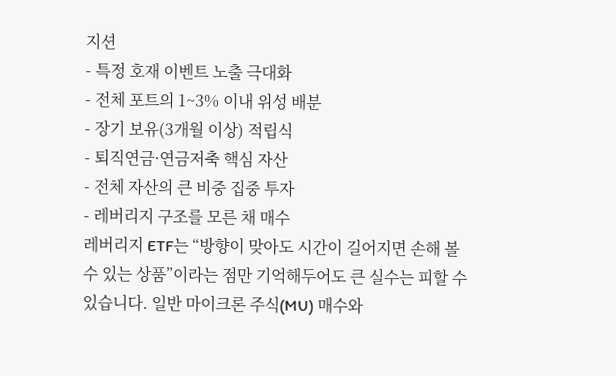지션
- 특정 호재 이벤트 노출 극대화
- 전체 포트의 1~3% 이내 위성 배분
- 장기 보유(3개월 이상) 적립식
- 퇴직연금·연금저축 핵심 자산
- 전체 자산의 큰 비중 집중 투자
- 레버리지 구조를 모른 채 매수
레버리지 ETF는 “방향이 맞아도 시간이 길어지면 손해 볼 수 있는 상품”이라는 점만 기억해두어도 큰 실수는 피할 수 있습니다. 일반 마이크론 주식(MU) 매수와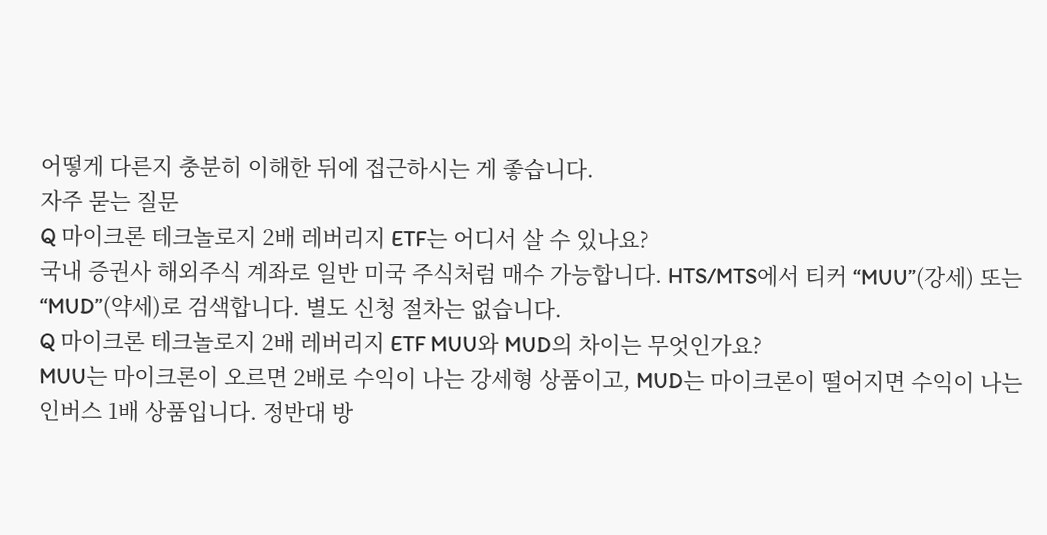어떻게 다른지 충분히 이해한 뒤에 접근하시는 게 좋습니다.
자주 묻는 질문
Q 마이크론 테크놀로지 2배 레버리지 ETF는 어디서 살 수 있나요?
국내 증권사 해외주식 계좌로 일반 미국 주식처럼 매수 가능합니다. HTS/MTS에서 티커 “MUU”(강세) 또는 “MUD”(약세)로 검색합니다. 별도 신청 절차는 없습니다.
Q 마이크론 테크놀로지 2배 레버리지 ETF MUU와 MUD의 차이는 무엇인가요?
MUU는 마이크론이 오르면 2배로 수익이 나는 강세형 상품이고, MUD는 마이크론이 떨어지면 수익이 나는 인버스 1배 상품입니다. 정반대 방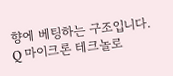향에 베팅하는 구조입니다.
Q 마이크론 테크놀로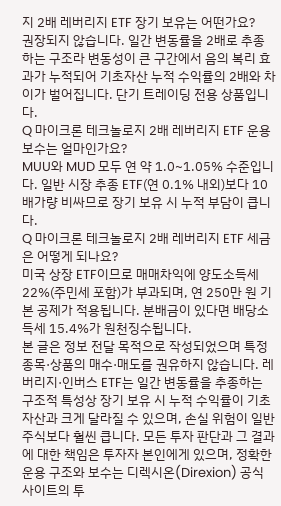지 2배 레버리지 ETF 장기 보유는 어떤가요?
권장되지 않습니다. 일간 변동률을 2배로 추종하는 구조라 변동성이 큰 구간에서 음의 복리 효과가 누적되어 기초자산 누적 수익률의 2배와 차이가 벌어집니다. 단기 트레이딩 전용 상품입니다.
Q 마이크론 테크놀로지 2배 레버리지 ETF 운용보수는 얼마인가요?
MUU와 MUD 모두 연 약 1.0~1.05% 수준입니다. 일반 시장 추종 ETF(연 0.1% 내외)보다 10배가량 비싸므로 장기 보유 시 누적 부담이 큽니다.
Q 마이크론 테크놀로지 2배 레버리지 ETF 세금은 어떻게 되나요?
미국 상장 ETF이므로 매매차익에 양도소득세 22%(주민세 포함)가 부과되며, 연 250만 원 기본 공제가 적용됩니다. 분배금이 있다면 배당소득세 15.4%가 원천징수됩니다.
본 글은 정보 전달 목적으로 작성되었으며 특정 종목·상품의 매수·매도를 권유하지 않습니다. 레버리지·인버스 ETF는 일간 변동률을 추종하는 구조적 특성상 장기 보유 시 누적 수익률이 기초자산과 크게 달라질 수 있으며, 손실 위험이 일반 주식보다 훨씬 큽니다. 모든 투자 판단과 그 결과에 대한 책임은 투자자 본인에게 있으며, 정확한 운용 구조와 보수는 디렉시온(Direxion) 공식 사이트의 투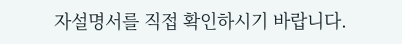자설명서를 직접 확인하시기 바랍니다.